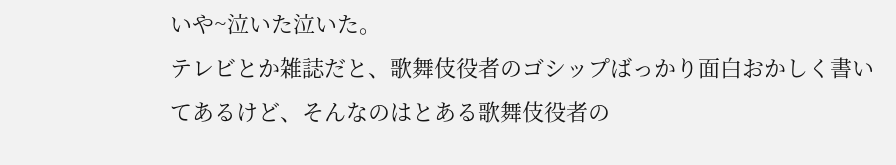いや~泣いた泣いた。
テレビとか雑誌だと、歌舞伎役者のゴシップばっかり面白おかしく書いてあるけど、そんなのはとある歌舞伎役者の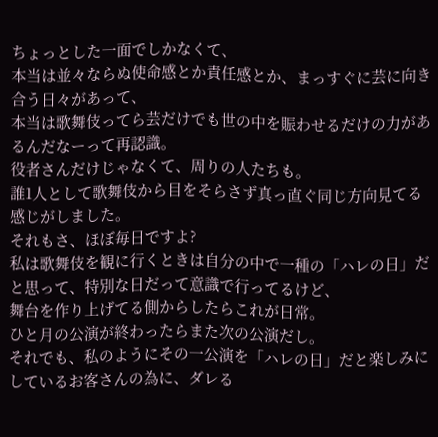ちょっとした一面でしかなくて、
本当は並々ならぬ使命感とか責任感とか、まっすぐに芸に向き合う日々があって、
本当は歌舞伎ってら芸だけでも世の中を賑わせるだけの力があるんだなーって再認識。
役者さんだけじゃなくて、周りの人たちも。
誰1人として歌舞伎から目をそらさず真っ直ぐ同じ方向見てる感じがしました。
それもさ、ほぼ毎日ですよ?
私は歌舞伎を観に行くときは自分の中で一種の「ハレの日」だと思って、特別な日だって意識で行ってるけど、
舞台を作り上げてる側からしたらこれが日常。
ひと月の公演が終わったらまた次の公演だし。
それでも、私のようにその一公演を「ハレの日」だと楽しみにしているお客さんの為に、ダレる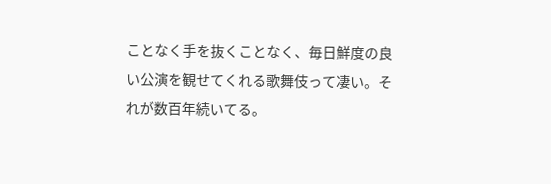ことなく手を抜くことなく、毎日鮮度の良い公演を観せてくれる歌舞伎って凄い。それが数百年続いてる。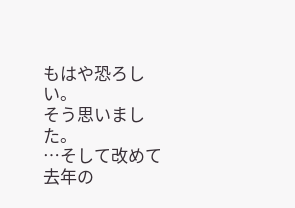もはや恐ろしい。
そう思いました。
…そして改めて去年の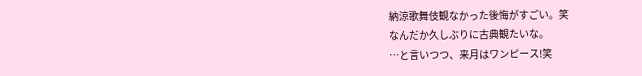納涼歌舞伎観なかった後悔がすごい。笑
なんだか久しぶりに古典観たいな。
…と言いつつ、来月はワンピース!笑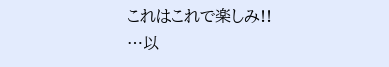これはこれで楽しみ!!
…以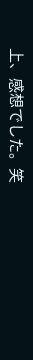上、感想でした。笑